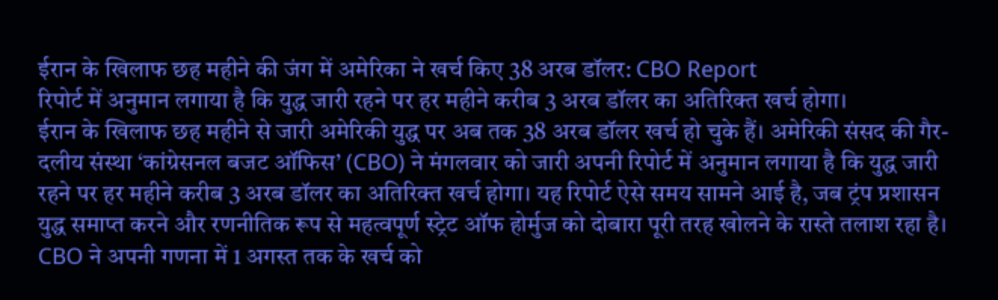ईरान के खिलाफ छह महीने की जंग में अमेरिका ने खर्च किए 38 अरब डॉलर: CBO Report
रिपोर्ट में अनुमान लगाया है कि युद्ध जारी रहने पर हर महीने करीब 3 अरब डॉलर का अतिरिक्त खर्च होगा।
ईरान के खिलाफ छह महीने से जारी अमेरिकी युद्ध पर अब तक 38 अरब डॉलर खर्च हो चुके हैं। अमेरिकी संसद की गैर-दलीय संस्था ‘कांग्रेसनल बजट ऑफिस’ (CBO) ने मंगलवार को जारी अपनी रिपोर्ट में अनुमान लगाया है कि युद्ध जारी रहने पर हर महीने करीब 3 अरब डॉलर का अतिरिक्त खर्च होगा। यह रिपोर्ट ऐसे समय सामने आई है, जब ट्रंप प्रशासन युद्ध समाप्त करने और रणनीतिक रूप से महत्वपूर्ण स्ट्रेट ऑफ होर्मुज को दोबारा पूरी तरह खोलने के रास्ते तलाश रहा है।
CBO ने अपनी गणना में 1 अगस्त तक के खर्च को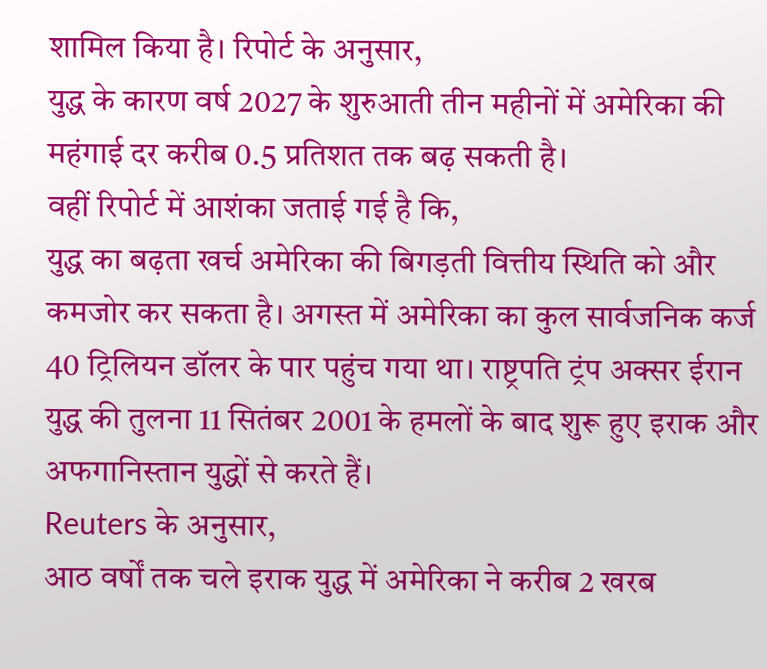शामिल किया है। रिपोर्ट के अनुसार,
युद्ध के कारण वर्ष 2027 के शुरुआती तीन महीनों में अमेरिका की महंगाई दर करीब 0.5 प्रतिशत तक बढ़ सकती है।
वहीं रिपोर्ट में आशंका जताई गई है कि,
युद्ध का बढ़ता खर्च अमेरिका की बिगड़ती वित्तीय स्थिति को और कमजोर कर सकता है। अगस्त में अमेरिका का कुल सार्वजनिक कर्ज 40 ट्रिलियन डॉलर के पार पहुंच गया था। राष्ट्रपति ट्रंप अक्सर ईरान युद्ध की तुलना 11 सितंबर 2001 के हमलों के बाद शुरू हुए इराक और अफगानिस्तान युद्धों से करते हैं।
Reuters के अनुसार,
आठ वर्षों तक चले इराक युद्ध में अमेरिका ने करीब 2 खरब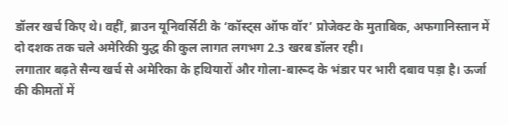डॉलर खर्च किए थे। वहीं, ब्राउन यूनिवर्सिटी के ‘कॉस्ट्स ऑफ वॉर’ प्रोजेक्ट के मुताबिक, अफगानिस्तान में दो दशक तक चले अमेरिकी युद्ध की कुल लागत लगभग 2.3 खरब डॉलर रही।
लगातार बढ़ते सैन्य खर्च से अमेरिका के हथियारों और गोला-बारूद के भंडार पर भारी दबाव पड़ा है। ऊर्जा की कीमतों में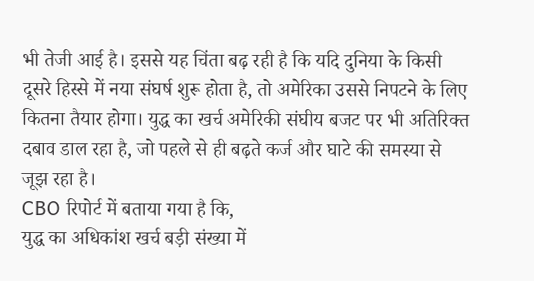भी तेजी आई है। इससे यह चिंता बढ़ रही है कि यदि दुनिया के किसी दूसरे हिस्से में नया संघर्ष शुरू होता है, तो अमेरिका उससे निपटने के लिए कितना तैयार होगा। युद्ध का खर्च अमेरिकी संघीय बजट पर भी अतिरिक्त दबाव डाल रहा है, जो पहले से ही बढ़ते कर्ज और घाटे की समस्या से जूझ रहा है।
CBO रिपोर्ट में बताया गया है कि,
युद्ध का अधिकांश खर्च बड़ी संख्या में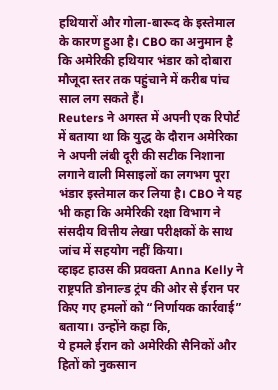हथियारों और गोला-बारूद के इस्तेमाल के कारण हुआ है। CBO का अनुमान है कि अमेरिकी हथियार भंडार को दोबारा मौजूदा स्तर तक पहुंचाने में करीब पांच साल लग सकते हैं।
Reuters ने अगस्त में अपनी एक रिपोर्ट में बताया था कि युद्ध के दौरान अमेरिका ने अपनी लंबी दूरी की सटीक निशाना लगाने वाली मिसाइलों का लगभग पूरा भंडार इस्तेमाल कर लिया है। CBO ने यह भी कहा कि अमेरिकी रक्षा विभाग ने संसदीय वित्तीय लेखा परीक्षकों के साथ जांच में सहयोग नहीं किया।
व्हाइट हाउस की प्रवक्ता Anna Kelly ने राष्ट्रपति डोनाल्ड ट्रंप की ओर से ईरान पर किए गए हमलों को “निर्णायक कार्रवाई” बताया। उन्होंने कहा कि,
ये हमले ईरान को अमेरिकी सैनिकों और हितों को नुकसान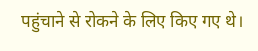पहुंचाने से रोकने के लिए किए गए थे।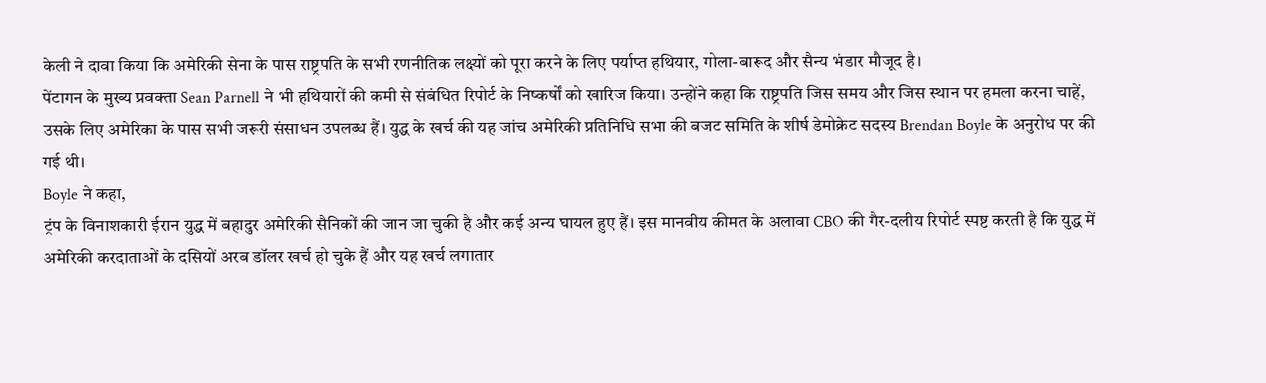केली ने दावा किया कि अमेरिकी सेना के पास राष्ट्रपति के सभी रणनीतिक लक्ष्यों को पूरा करने के लिए पर्याप्त हथियार, गोला-बारूद और सैन्य भंडार मौजूद है।
पेंटागन के मुख्य प्रवक्ता Sean Parnell ने भी हथियारों की कमी से संबंधित रिपोर्ट के निष्कर्षों को खारिज किया। उन्होंने कहा कि राष्ट्रपति जिस समय और जिस स्थान पर हमला करना चाहें, उसके लिए अमेरिका के पास सभी जरूरी संसाधन उपलब्ध हैं। युद्ध के खर्च की यह जांच अमेरिकी प्रतिनिधि सभा की बजट समिति के शीर्ष डेमोक्रेट सदस्य Brendan Boyle के अनुरोध पर की गई थी।
Boyle ने कहा,
ट्रंप के विनाशकारी ईरान युद्ध में बहादुर अमेरिकी सैनिकों की जान जा चुकी है और कई अन्य घायल हुए हैं। इस मानवीय कीमत के अलावा CBO की गैर-दलीय रिपोर्ट स्पष्ट करती है कि युद्ध में अमेरिकी करदाताओं के दसियों अरब डॉलर खर्च हो चुके हैं और यह खर्च लगातार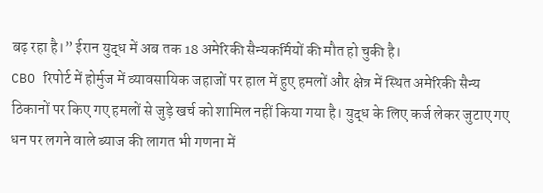बढ़ रहा है।” ईरान युद्ध में अब तक 18 अमेरिकी सैन्यकर्मियों की मौत हो चुकी है।
CBO रिपोर्ट में होर्मुज में व्यावसायिक जहाजों पर हाल में हुए हमलों और क्षेत्र में स्थित अमेरिकी सैन्य ठिकानों पर किए गए हमलों से जुड़े खर्च को शामिल नहीं किया गया है। युद्ध के लिए कर्ज लेकर जुटाए गए धन पर लगने वाले ब्याज की लागत भी गणना में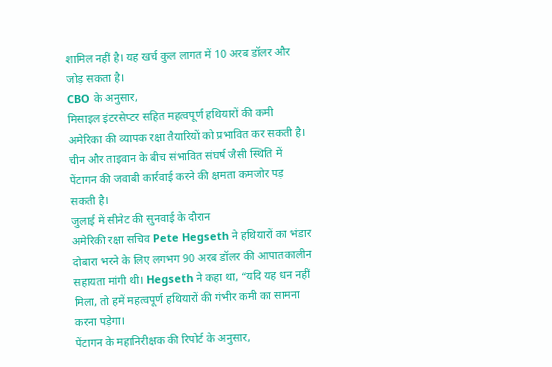शामिल नहीं है। यह खर्च कुल लागत में 10 अरब डॉलर और जोड़ सकता है।
CBO के अनुसार,
मिसाइल इंटरसेप्टर सहित महत्वपूर्ण हथियारों की कमी अमेरिका की व्यापक रक्षा तैयारियों को प्रभावित कर सकती है। चीन और ताइवान के बीच संभावित संघर्ष जैसी स्थिति में पेंटागन की जवाबी कार्रवाई करने की क्षमता कमजोर पड़ सकती है।
जुलाई में सीनेट की सुनवाई के दौरान
अमेरिकी रक्षा सचिव Pete Hegseth ने हथियारों का भंडार दोबारा भरने के लिए लगभग 90 अरब डॉलर की आपातकालीन सहायता मांगी थी। Hegseth ने कहा था, “यदि यह धन नहीं मिला, तो हमें महत्वपूर्ण हथियारों की गंभीर कमी का सामना करना पड़ेगा।
पेंटागन के महानिरीक्षक की रिपोर्ट के अनुसार,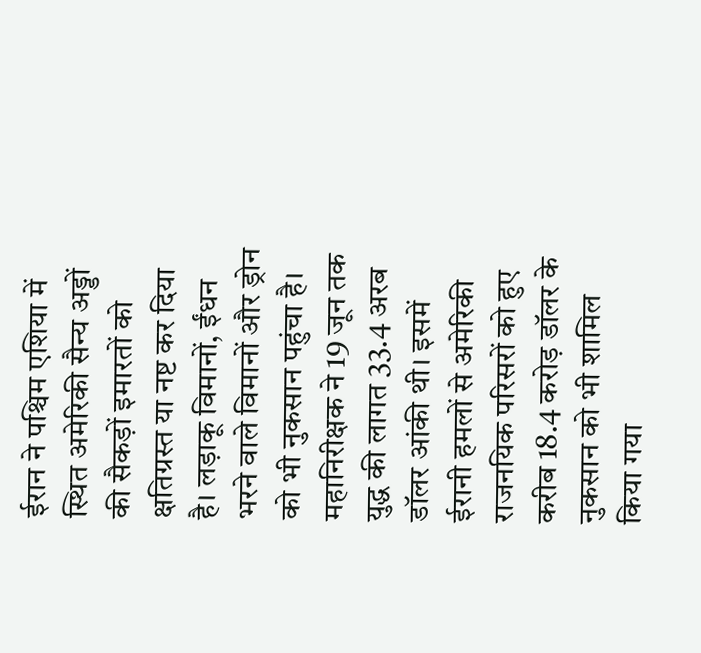ईरान ने पश्चिम एशिया में स्थित अमेरिकी सैन्य अड्डों की सैकड़ों इमारतों को क्षतिग्रस्त या नष्ट कर दिया है। लड़ाकू विमानों, ईंधन भरने वाले विमानों और ड्रोन को भी नुकसान पहुंचा है। महानिरीक्षक ने 19 जून तक युद्ध की लागत 33.4 अरब डॉलर आंकी थी। इसमें ईरानी हमलों से अमेरिकी राजनयिक परिसरों को हुए करीब 18.4 करोड़ डॉलर के नुकसान को भी शामिल किया गया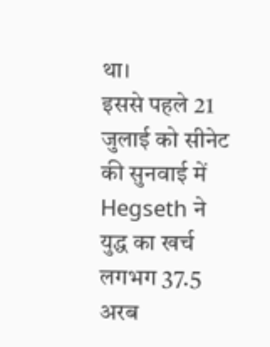था।
इससे पहले 21 जुलाई को सीनेट की सुनवाई में Hegseth ने युद्ध का खर्च लगभग 37.5 अरब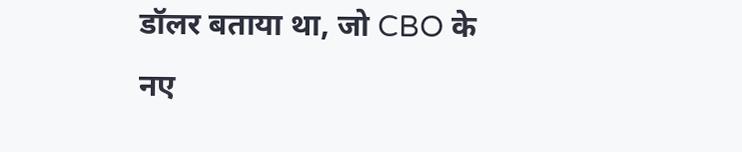डॉलर बताया था, जो CBO के नए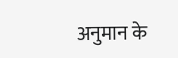अनुमान के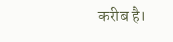करीब है।